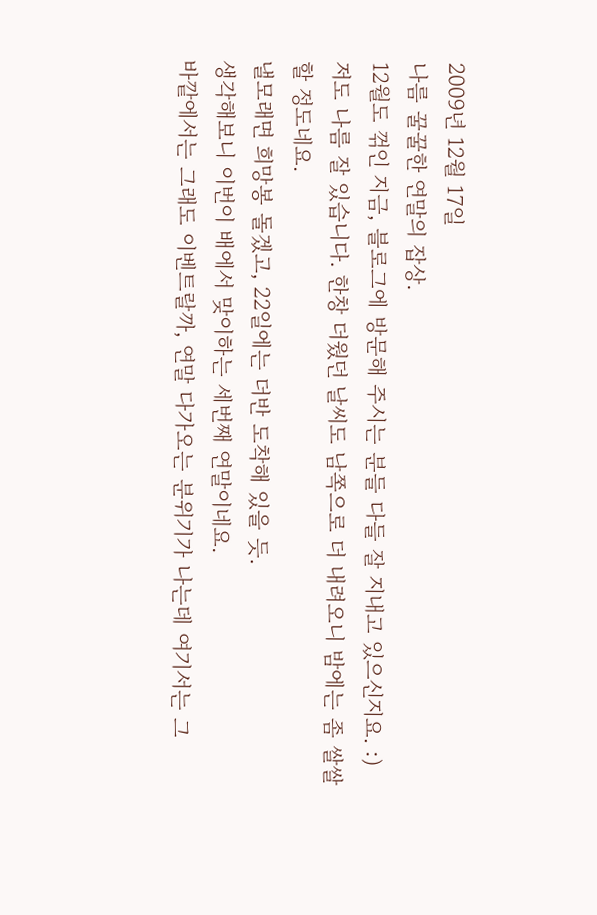2009년 12월 17일
나름 꿀꿀한 연말의 잡상.
12월도 꺾인 지금, 블로그에 방문해 주시는 분들 다들 잘 지내고 있으신지요. :)
저도 나름 잘 있습니다. 한창 더웠던 날씨도 남쪽으로 더 내려오니 밤에는 좀 쌀쌀할 정도네요.
낼모래면 희망봉 돌겠고, 22일에는 더반 도착해 있을 듯.
생각해보니 이번이 배에서 맞이하는 세번째 연말이네요.
바깥에서는 그래도 이벤트랄까, 연말 다가오는 분위기가 나는데 여기서는 그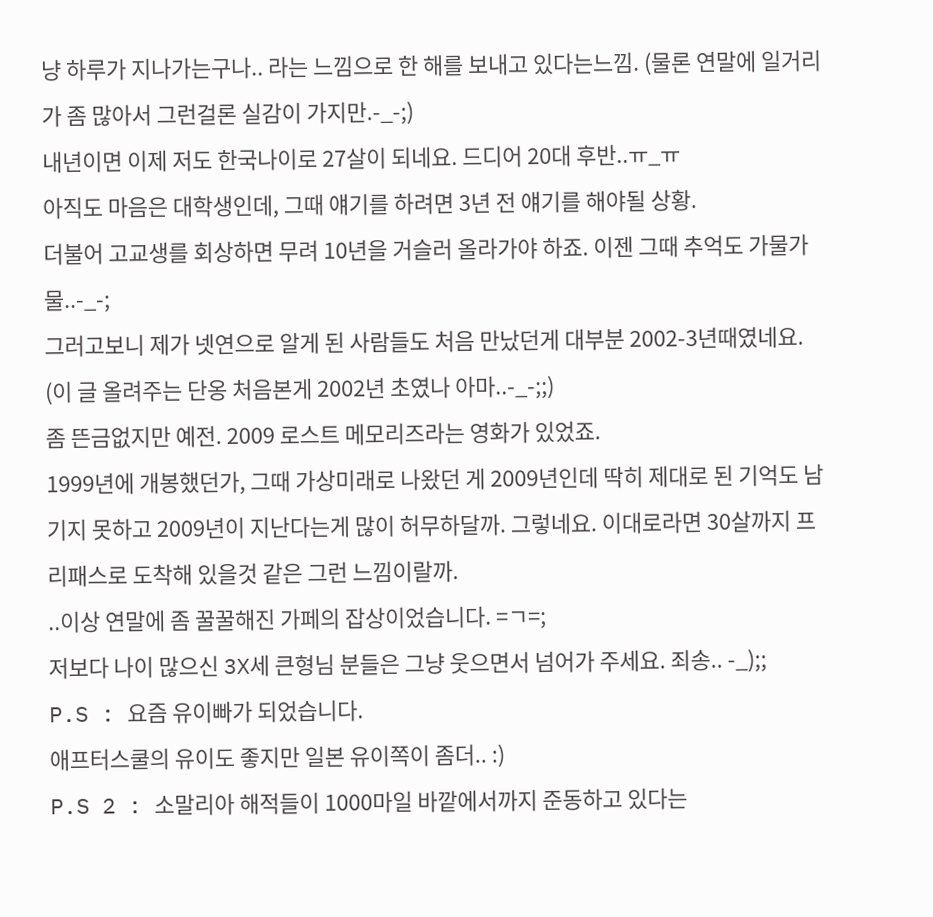냥 하루가 지나가는구나.. 라는 느낌으로 한 해를 보내고 있다는느낌. (물론 연말에 일거리가 좀 많아서 그런걸론 실감이 가지만.-_-;)
내년이면 이제 저도 한국나이로 27살이 되네요. 드디어 20대 후반..ㅠ_ㅠ
아직도 마음은 대학생인데, 그때 얘기를 하려면 3년 전 얘기를 해야될 상황.
더불어 고교생를 회상하면 무려 10년을 거슬러 올라가야 하죠. 이젠 그때 추억도 가물가물..-_-;
그러고보니 제가 넷연으로 알게 된 사람들도 처음 만났던게 대부분 2002-3년때였네요.
(이 글 올려주는 단옹 처음본게 2002년 초였나 아마..-_-;;)
좀 뜬금없지만 예전. 2009 로스트 메모리즈라는 영화가 있었죠.
1999년에 개봉했던가, 그때 가상미래로 나왔던 게 2009년인데 딱히 제대로 된 기억도 남기지 못하고 2009년이 지난다는게 많이 허무하달까. 그렇네요. 이대로라면 30살까지 프리패스로 도착해 있을것 같은 그런 느낌이랄까.
..이상 연말에 좀 꿀꿀해진 가페의 잡상이었습니다. =ㄱ=;
저보다 나이 많으신 3X세 큰형님 분들은 그냥 웃으면서 넘어가 주세요. 죄송.. -_);;
P.S : 요즘 유이빠가 되었습니다.
애프터스쿨의 유이도 좋지만 일본 유이쪽이 좀더.. :)
P.S 2 : 소말리아 해적들이 1000마일 바깥에서까지 준동하고 있다는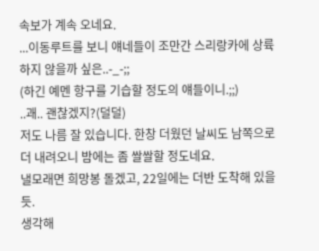속보가 계속 오네요.
...이동루트를 보니 얘네들이 조만간 스리랑카에 상륙하지 않을까 싶은..-_-;;
(하긴 예멘 항구를 기습할 정도의 얘들이니.;;)
..괘.. 괜찮겠지?(덜덜)
저도 나름 잘 있습니다. 한창 더웠던 날씨도 남쪽으로 더 내려오니 밤에는 좀 쌀쌀할 정도네요.
낼모래면 희망봉 돌겠고, 22일에는 더반 도착해 있을 듯.
생각해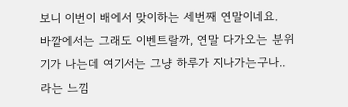보니 이번이 배에서 맞이하는 세번째 연말이네요.
바깥에서는 그래도 이벤트랄까, 연말 다가오는 분위기가 나는데 여기서는 그냥 하루가 지나가는구나.. 라는 느낌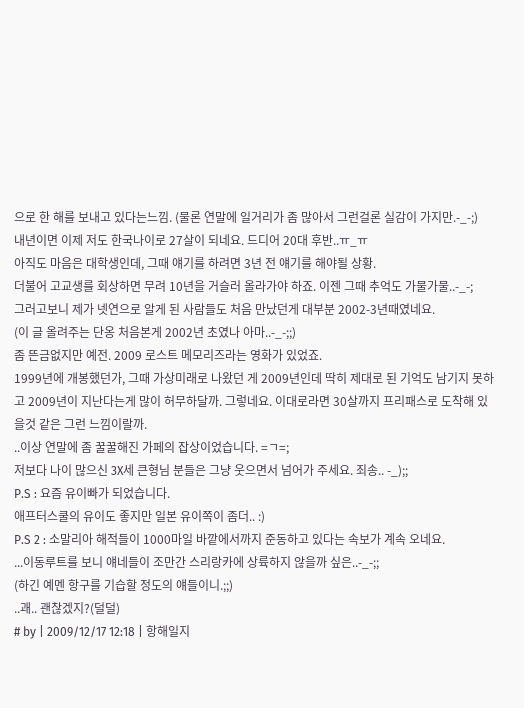으로 한 해를 보내고 있다는느낌. (물론 연말에 일거리가 좀 많아서 그런걸론 실감이 가지만.-_-;)
내년이면 이제 저도 한국나이로 27살이 되네요. 드디어 20대 후반..ㅠ_ㅠ
아직도 마음은 대학생인데, 그때 얘기를 하려면 3년 전 얘기를 해야될 상황.
더불어 고교생를 회상하면 무려 10년을 거슬러 올라가야 하죠. 이젠 그때 추억도 가물가물..-_-;
그러고보니 제가 넷연으로 알게 된 사람들도 처음 만났던게 대부분 2002-3년때였네요.
(이 글 올려주는 단옹 처음본게 2002년 초였나 아마..-_-;;)
좀 뜬금없지만 예전. 2009 로스트 메모리즈라는 영화가 있었죠.
1999년에 개봉했던가, 그때 가상미래로 나왔던 게 2009년인데 딱히 제대로 된 기억도 남기지 못하고 2009년이 지난다는게 많이 허무하달까. 그렇네요. 이대로라면 30살까지 프리패스로 도착해 있을것 같은 그런 느낌이랄까.
..이상 연말에 좀 꿀꿀해진 가페의 잡상이었습니다. =ㄱ=;
저보다 나이 많으신 3X세 큰형님 분들은 그냥 웃으면서 넘어가 주세요. 죄송.. -_);;
P.S : 요즘 유이빠가 되었습니다.
애프터스쿨의 유이도 좋지만 일본 유이쪽이 좀더.. :)
P.S 2 : 소말리아 해적들이 1000마일 바깥에서까지 준동하고 있다는 속보가 계속 오네요.
...이동루트를 보니 얘네들이 조만간 스리랑카에 상륙하지 않을까 싶은..-_-;;
(하긴 예멘 항구를 기습할 정도의 얘들이니.;;)
..괘.. 괜찮겠지?(덜덜)
# by | 2009/12/17 12:18 | 항해일지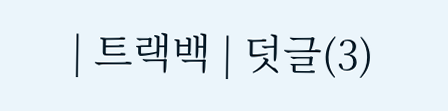| 트랙백 | 덧글(3)